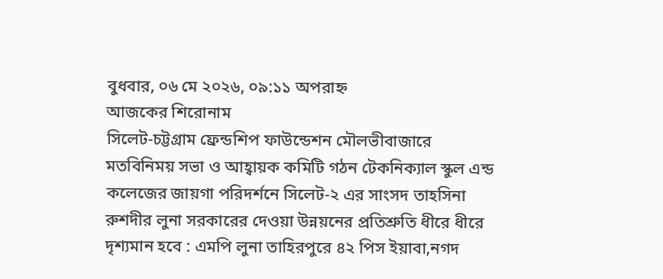বুধবার, ০৬ মে ২০২৬, ০৯:১১ অপরাহ্ন
আজকের শিরোনাম
সিলেট-চট্টগ্রাম ফ্রেন্ডশিপ ফাউন্ডেশন মৌলভীবাজারে মতবিনিময় সভা ও আহ্বায়ক ক‌মি‌টি গঠন টেকনিক্যাল স্কুল এন্ড কলেজের জায়গা পরিদর্শনে সিলেট-২ এর সাংসদ তাহসিনা রুশদীর লুনা সরকারের দেওয়া উন্নয়নের প্রতিশ্রুতি ধীরে ধীরে দৃশ্যমান হবে : এমপি লুনা তাহিরপুরে ৪২ পিস ইয়াবা,নগদ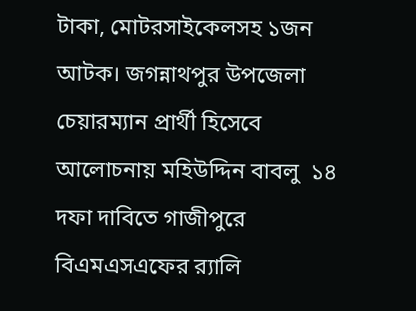টাকা, মোটরসাইকেলসহ ১জন আটক। জগন্নাথপুর উপজেলা চেয়ারম্যান প্রার্থী হিসেবে আলোচনায় মহিউদ্দিন বাবলু  ১৪ দফা দাবিতে গাজীপুরে বিএমএসএফের র‍্যালি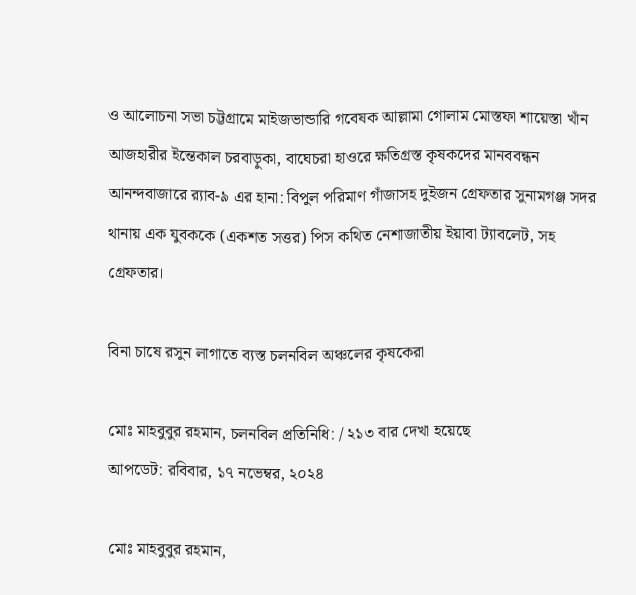ও আলোচনা সভা চট্টগ্রামে মাইজভান্ডারি গবেষক আল্লামা গোলাম মোস্তফা শায়েস্তা খাঁন আজহারীর ইন্তেকাল চরবাড়ুকা, বাঘেচরা হাওরে ক্ষতিগ্রস্ত কৃষকদের মানববন্ধন আনন্দবাজারে র‍্যাব-৯ এর হানা: বিপুল পরিমাণ গাঁজাসহ দুইজন গ্রেফতার সুনামগঞ্জ সদর থানায় এক যুবককে (একশত সত্তর) পিস কথিত নেশাজাতীয় ইয়াবা ট্যাবলেট, সহ গ্রেফতার।

বিনা চাষে রসুন লাগাতে ব্যস্ত চলনবিল অঞ্চলের কৃষকেরা

মোঃ মাহবুবুর রহমান, চলনবিল প্রতিনিধি: / ২১৩ বার দেখা হয়েছে
আপডেট: রবিবার, ১৭ নভেম্বর, ২০২৪

মোঃ মাহবুবুর রহমান,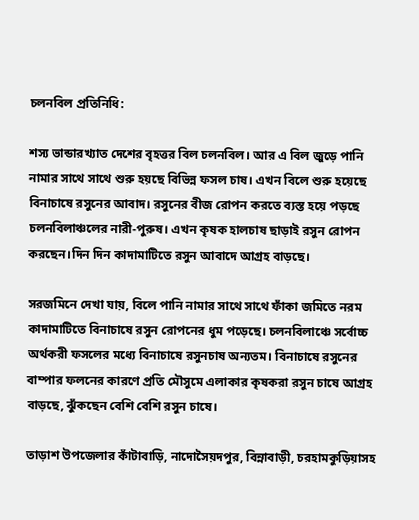চলনবিল প্রতিনিধি:

শস্য ভান্ডারখ্যাত দেশের বৃহত্তর বিল চলনবিল। আর এ বিল জুড়ে পানি নামার সাথে সাথে শুরু হয়ছে বিভিন্ন ফসল চাষ। এখন বিলে শুরু হয়েছে বিনাচাষে রসুনের আবাদ। রসুনের বীজ রোপন করতে ব্যস্ত হয়ে পড়ছে চলনবিলাঞ্চলের নারী-পুরুষ। এখন কৃষক হালচাষ ছাড়াই রসুন রোপন করছেন।দিন দিন কাদামাটিতে রসুন আবাদে আগ্রহ বাড়ছে।

সরজমিনে দেখা যায়, বিলে পানি নামার সাথে সাথে ফাঁকা জমিতে নরম কাদামাটিতে বিনাচাষে রসুন রোপনের ধুম পড়েছে। চলনবিলাঞ্চে সর্বোচ্চ অর্থকরী ফসলের মধ্যে বিনাচাষে রসুনচাষ অন্যতম। বিনাচাষে রসুনের বাম্পার ফলনের কারণে প্রতি মৌসুমে এলাকার কৃষকরা রসুন চাষে আগ্রহ বাড়ছে, ঝুঁকছেন বেশি বেশি রসুন চাষে।

তাড়াশ উপজেলার কাঁটাবাড়ি, নাদোসৈয়দপুর, বিন্নাবাড়ী, চরহামকুড়িয়াসহ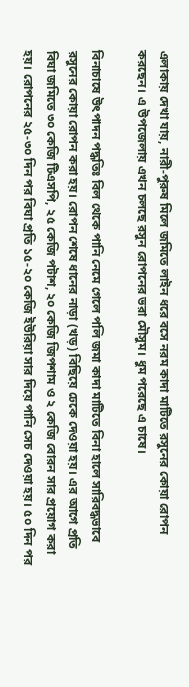এলাকায় দেখা যায়, নারী-পুরুষ মিলে জমিতে লাইন ধরে বসে নরম কাদা মাটিতে রসুনের কোয়া রোপন করছেন। এ উপজেলায় এখন চলছে রসুন রোপনের ভরা মৌসুম। ধুম পরেছে এ চাষে।

বিনাচাষে উৎপাদন পদ্ধতিঃ বিল থেকে পানি নেমে গেলে পলি জমা কাদা মাটিতে বিনা হালে সারিবদ্ধভাবে  রসুনের কোয়া রোপন করা হয়। রোপন শেষে ধানের নাড়া (খড়) বিছিয়ে ঢেকে দেওয়া হয়। এর আগে প্রতি বিঘা জমিতে ৩০ কেজি টিএসপি, ২৫ কেজি পটাশ, ২০ কেজি জিপশাম ও ২ কেজি বোরন সার প্রয়োগ করা হয়। রোপনের ২৫-৩০ দিন পর বিঘা প্রতি ১৫-২০ কেজি ইউরিয়া সার দিয়ে পানি সেচ দেওয়া হয়। ৫০ দিন পর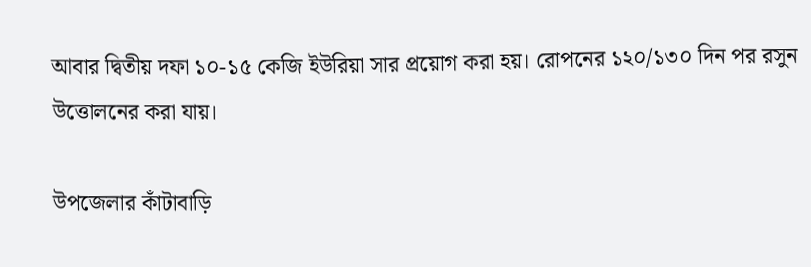আবার দ্বিতীয় দফা ১০-১৫ কেজি ইউরিয়া সার প্রয়োগ করা হয়। রোপনের ১২০/১৩০ দিন পর রসুন উত্তোলনের করা যায়।

উপজেলার কাঁটাবাড়ি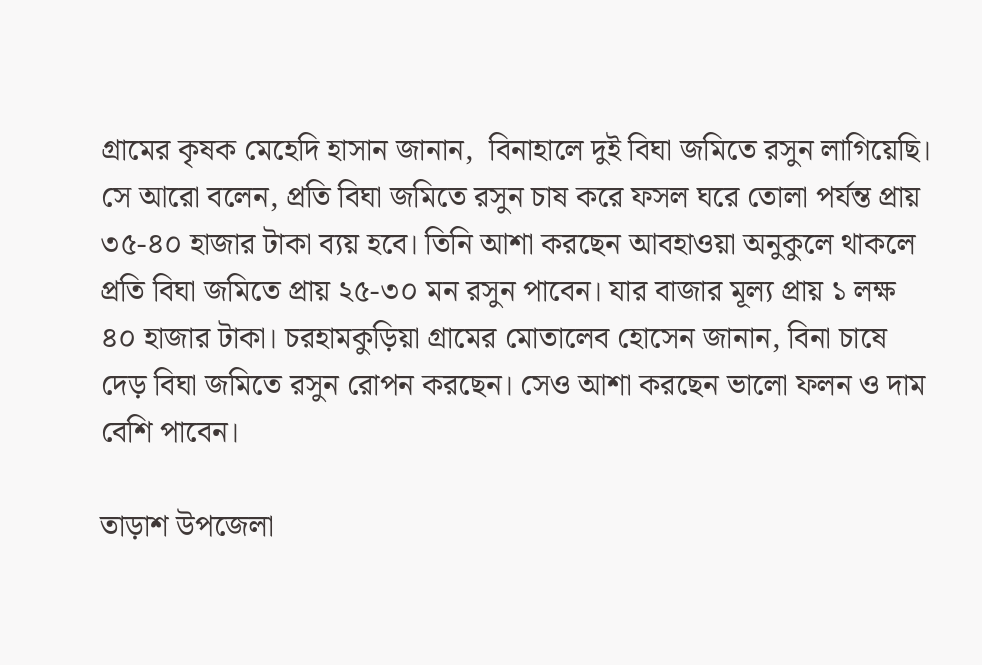গ্রামের কৃষক মেহেদি হাসান জানান,  বিনাহালে দুই বিঘা জমিতে রসুন লাগিয়েছি। সে আরো বলেন, প্রতি বিঘা জমিতে রসুন চাষ করে ফসল ঘরে তোলা পর্যন্ত প্রায় ৩৫-৪০ হাজার টাকা ব্যয় হবে। তিনি আশা করছেন আবহাওয়া অনুকুলে থাকলে প্রতি বিঘা জমিতে প্রায় ২৫-৩০ মন রসুন পাবেন। যার বাজার মূল্য প্রায় ১ লক্ষ ৪০ হাজার টাকা। চরহামকুড়িয়া গ্রামের মোতালেব হোসেন জানান, বিনা চাষে দেড় বিঘা জমিতে রসুন রোপন করছেন। সেও আশা করছেন ভালো ফলন ও দাম বেশি পাবেন।

তাড়াশ উপজেলা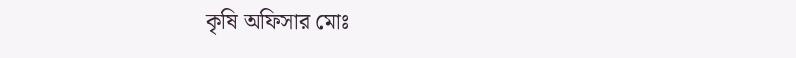কৃষি অফিসার মোঃ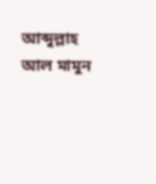আব্দুল্লাহ আল মামুন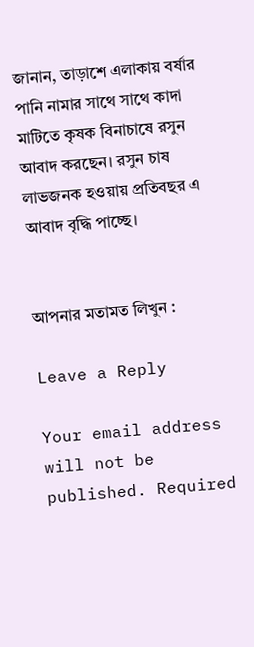জানান, তাড়াশে এলাকায় বর্ষার পানি নামার সাথে সাথে কাদা মাটিতে কৃষক বিনাচাষে রসুন আবাদ করছেন। রসুন চাষ লাভজনক হওয়ায় প্রতিবছর এ আবাদ বৃদ্ধি পাচ্ছে।


আপনার মতামত লিখুন :

Leave a Reply

Your email address will not be published. Required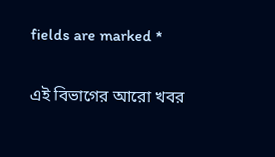fields are marked *

এই বিভাগের আরো খবর